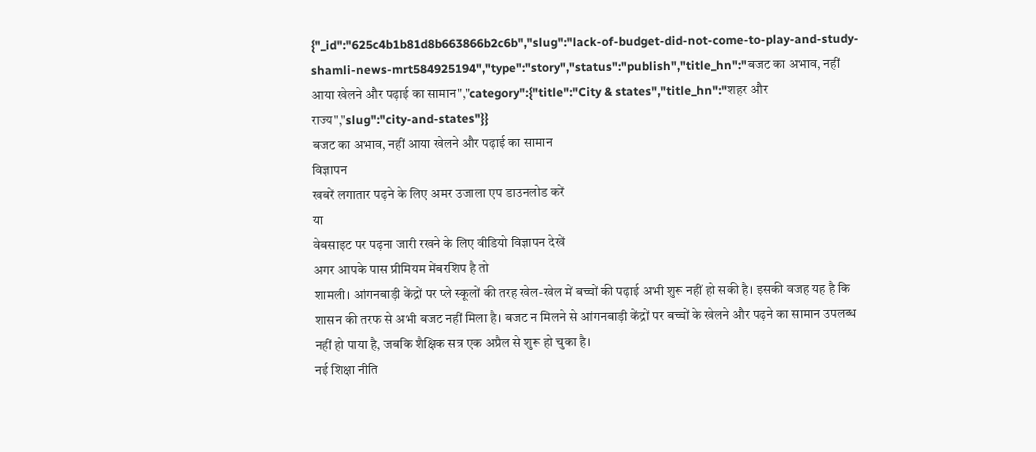{"_id":"625c4b1b81d8b663866b2c6b","slug":"lack-of-budget-did-not-come-to-play-and-study-shamli-news-mrt584925194","type":"story","status":"publish","title_hn":"बजट का अभाव, नहीं आया खेलने और पढ़ाई का सामान","category":{"title":"City & states","title_hn":"शहर और राज्य","slug":"city-and-states"}}
बजट का अभाव, नहीं आया खेलने और पढ़ाई का सामान
विज्ञापन
खबरें लगातार पढ़ने के लिए अमर उजाला एप डाउनलोड करें
या
वेबसाइट पर पढ़ना जारी रखने के लिए वीडियो विज्ञापन देखें
अगर आपके पास प्रीमियम मेंबरशिप है तो
शामली। आंगनबाड़ी केंद्रों पर प्ले स्कूलों की तरह खेल-खेल में बच्चों की पढ़ाई अभी शुरू नहीं हो सकी है। इसकी वजह यह है कि शासन की तरफ से अभी बजट नहीं मिला है। बजट न मिलने से आंगनबाड़ी केंद्रों पर बच्चों के खेलने और पढ़ने का सामान उपलब्ध नहीं हो पाया है, जबकि शैक्षिक सत्र एक अप्रैल से शुरू हो चुका है।
नई शिक्षा नीति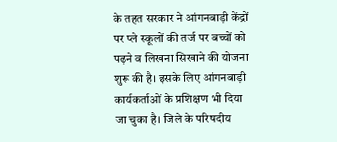के तहत सरकार ने आंगनबाड़ी केंद्रों पर प्ले स्कूलों की तर्ज पर बच्चों को पढ़ने व लिखना सिखाने की योजना शुरू की है। इसके लिए आंगनबाड़ी कार्यकर्ताओं के प्रशिक्षण भी दिया जा चुका है। जिले के परिषदीय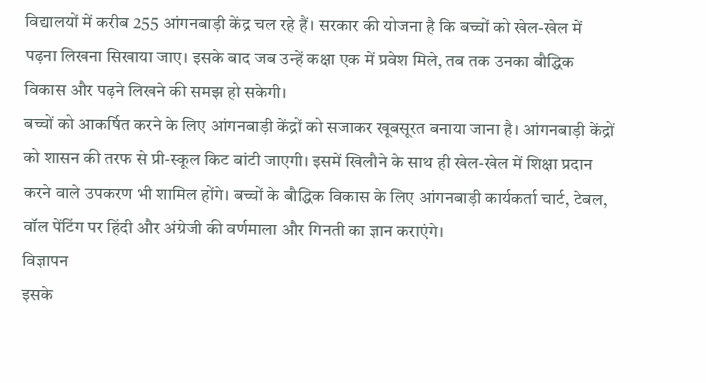विद्यालयों में करीब 255 आंगनबाड़ी केंद्र चल रहे हैं। सरकार की योजना है कि बच्चों को खेल-खेल में पढ़ना लिखना सिखाया जाए। इसके बाद जब उन्हें कक्षा एक में प्रवेश मिले, तब तक उनका बौद्धिक विकास और पढ़ने लिखने की समझ हो सकेगी।
बच्चों को आकर्षित करने के लिए आंगनबाड़ी केंद्रों को सजाकर खूबसूरत बनाया जाना है। आंगनबाड़ी केंद्रों को शासन की तरफ से प्री-स्कूल किट बांटी जाएगी। इसमें खिलौने के साथ ही खेल-खेल में शिक्षा प्रदान करने वाले उपकरण भी शामिल होंगे। बच्चों के बौद्धिक विकास के लिए आंगनबाड़ी कार्यकर्ता चार्ट, टेबल, वॉल पेंटिंग पर हिंदी और अंग्रेजी की वर्णमाला और गिनती का ज्ञान कराएंगे।
विज्ञापन
इसके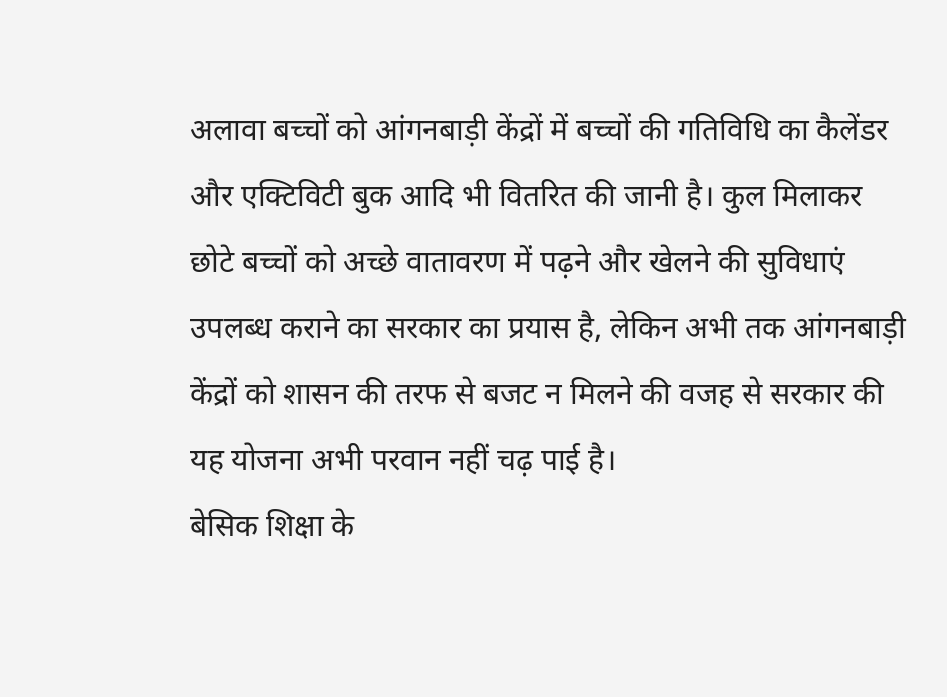अलावा बच्चों को आंगनबाड़ी केंद्रों में बच्चों की गतिविधि का कैलेंडर और एक्टिविटी बुक आदि भी वितरित की जानी है। कुल मिलाकर छोटे बच्चों को अच्छे वातावरण में पढ़ने और खेलने की सुविधाएं उपलब्ध कराने का सरकार का प्रयास है, लेकिन अभी तक आंगनबाड़ी केंद्रों को शासन की तरफ से बजट न मिलने की वजह से सरकार की यह योजना अभी परवान नहीं चढ़ पाई है।
बेसिक शिक्षा के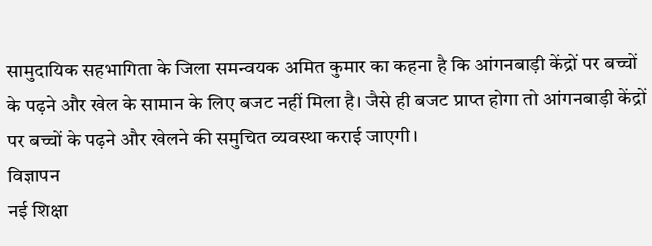सामुदायिक सहभागिता के जिला समन्वयक अमित कुमार का कहना है कि आंगनबाड़ी केंद्रों पर बच्चों के पढ़ने और खेल के सामान के लिए बजट नहीं मिला है। जैसे ही बजट प्राप्त होगा तो आंगनबाड़ी केंद्रों पर बच्चों के पढ़ने और खेलने की समुचित व्यवस्था कराई जाएगी।
विज्ञापन
नई शिक्षा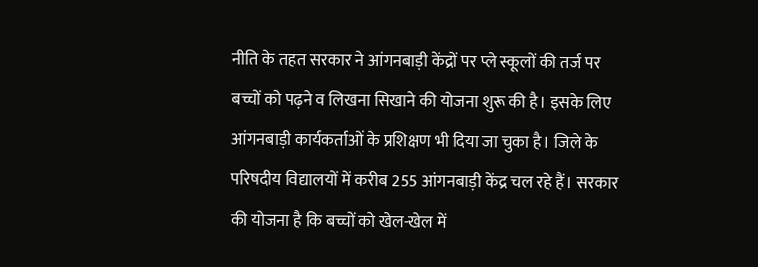नीति के तहत सरकार ने आंगनबाड़ी केंद्रों पर प्ले स्कूलों की तर्ज पर बच्चों को पढ़ने व लिखना सिखाने की योजना शुरू की है। इसके लिए आंगनबाड़ी कार्यकर्ताओं के प्रशिक्षण भी दिया जा चुका है। जिले के परिषदीय विद्यालयों में करीब 255 आंगनबाड़ी केंद्र चल रहे हैं। सरकार की योजना है कि बच्चों को खेल-खेल में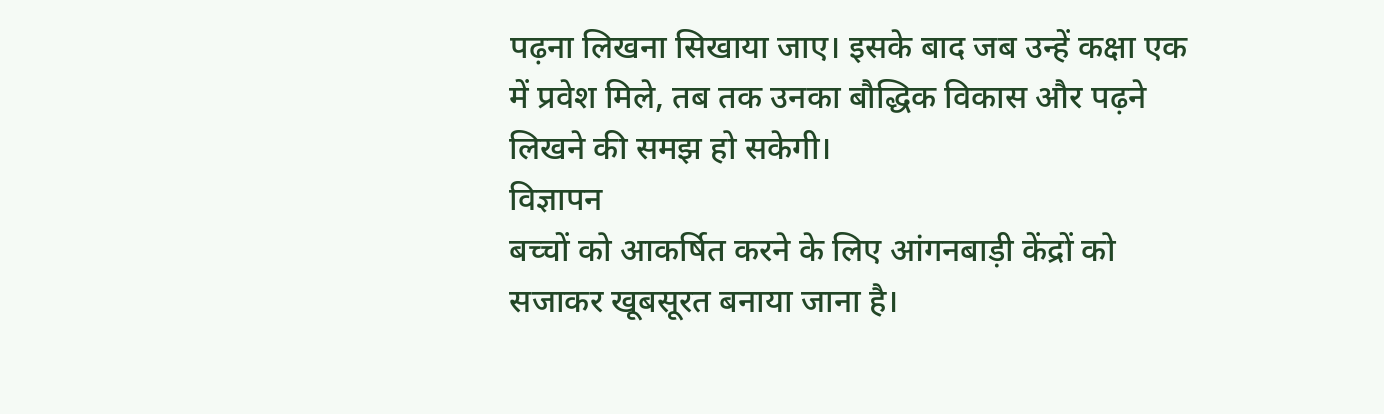पढ़ना लिखना सिखाया जाए। इसके बाद जब उन्हें कक्षा एक में प्रवेश मिले, तब तक उनका बौद्धिक विकास और पढ़ने लिखने की समझ हो सकेगी।
विज्ञापन
बच्चों को आकर्षित करने के लिए आंगनबाड़ी केंद्रों को सजाकर खूबसूरत बनाया जाना है।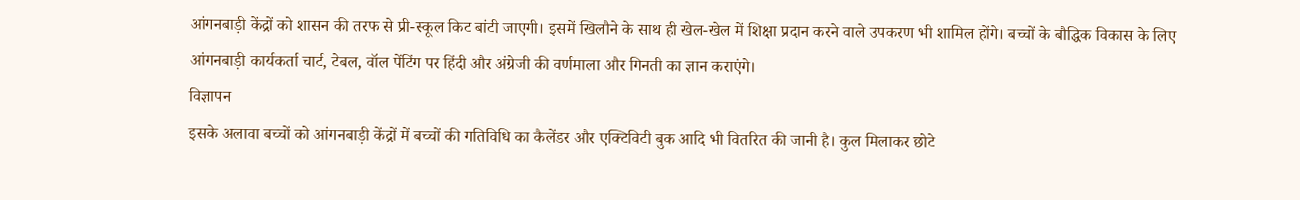आंगनबाड़ी केंद्रों को शासन की तरफ से प्री-स्कूल किट बांटी जाएगी। इसमें खिलौने के साथ ही खेल-खेल में शिक्षा प्रदान करने वाले उपकरण भी शामिल होंगे। बच्चों के बौद्धिक विकास के लिए आंगनबाड़ी कार्यकर्ता चार्ट, टेबल, वॉल पेंटिंग पर हिंदी और अंग्रेजी की वर्णमाला और गिनती का ज्ञान कराएंगे।
विज्ञापन
इसके अलावा बच्चों को आंगनबाड़ी केंद्रों में बच्चों की गतिविधि का कैलेंडर और एक्टिविटी बुक आदि भी वितरित की जानी है। कुल मिलाकर छोटे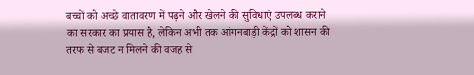बच्चों को अच्छे वातावरण में पढ़ने और खेलने की सुविधाएं उपलब्ध कराने का सरकार का प्रयास है, लेकिन अभी तक आंगनबाड़ी केंद्रों को शासन की तरफ से बजट न मिलने की वजह से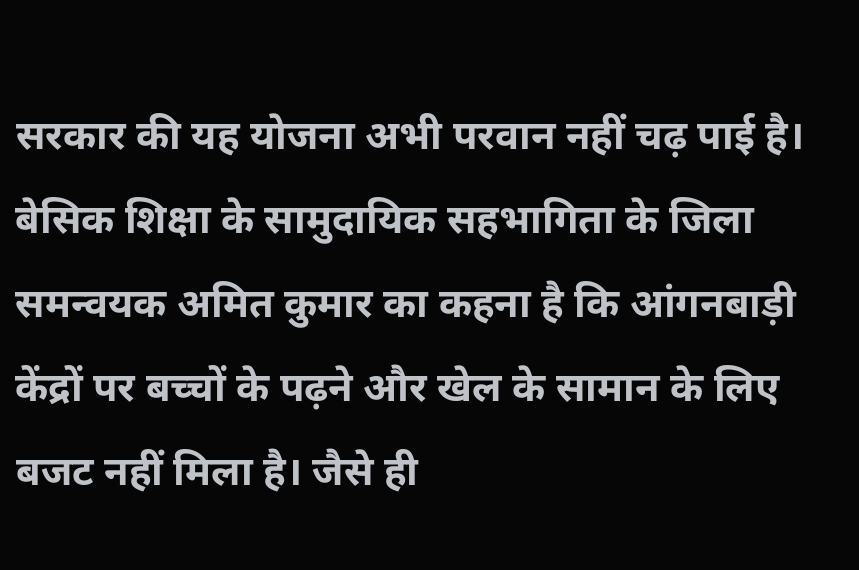सरकार की यह योजना अभी परवान नहीं चढ़ पाई है।
बेसिक शिक्षा के सामुदायिक सहभागिता के जिला समन्वयक अमित कुमार का कहना है कि आंगनबाड़ी केंद्रों पर बच्चों के पढ़ने और खेल के सामान के लिए बजट नहीं मिला है। जैसे ही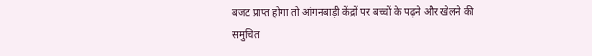बजट प्राप्त होगा तो आंगनबाड़ी केंद्रों पर बच्चों के पढ़ने और खेलने की समुचित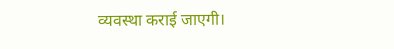व्यवस्था कराई जाएगी।